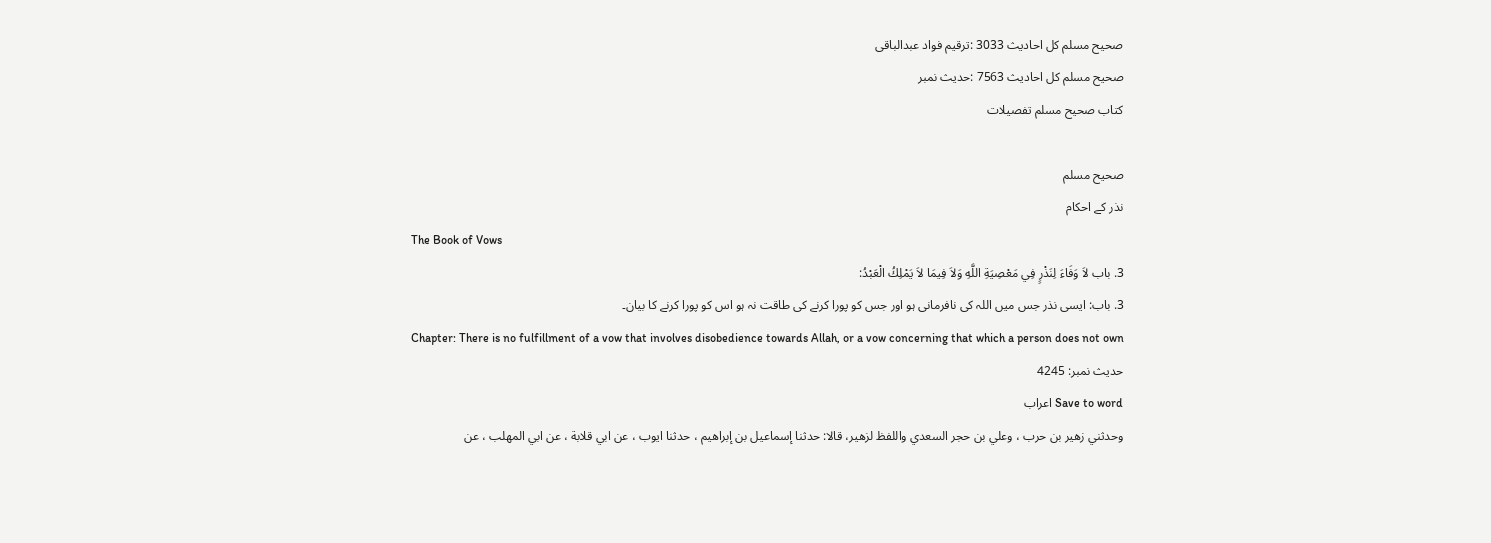صحيح مسلم کل احادیث 3033 :ترقیم فواد عبدالباقی
صحيح مسلم کل احادیث 7563 :حدیث نمبر
کتاب صحيح مسلم تفصیلات

صحيح مسلم
نذر کے احکام
The Book of Vows
3. باب لاَ وَفَاءَ لِنَذْرٍ فِي مَعْصِيَةِ اللَّهِ وَلاَ فِيمَا لاَ يَمْلِكُ الْعَبْدُ:
3. باب: ایسی نذر جس میں اللہ کی نافرمانی ہو اور جس کو پورا کرنے کی طاقت نہ ہو اس کو پورا کرنے کا بیان۔
Chapter: There is no fulfillment of a vow that involves disobedience towards Allah, or a vow concerning that which a person does not own
حدیث نمبر: 4245
Save to word اعراب
وحدثني زهير بن حرب ، وعلي بن حجر السعدي واللفظ لزهير، قالا: حدثنا إسماعيل بن إبراهيم ، حدثنا ايوب ، عن ابي قلابة ، عن ابي المهلب ، عن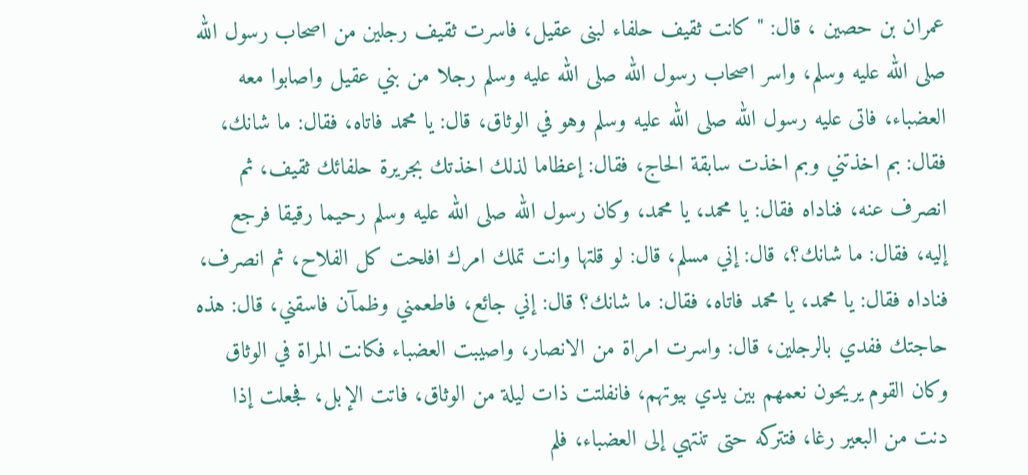عمران بن حصين ، قال: " كانت ثقيف حلفاء لبنى عقيل، فاسرت ثقيف رجلين من اصحاب رسول الله صلى الله عليه وسلم، واسر اصحاب رسول الله صلى الله عليه وسلم رجلا من بني عقيل واصابوا معه العضباء، فاتى عليه رسول الله صلى الله عليه وسلم وهو في الوثاق، قال: يا محمد فاتاه، فقال: ما شانك، فقال: بم اخذتني وبم اخذت سابقة الحاج، فقال: إعظاما لذلك اخذتك بجريرة حلفائك ثقيف، ثم انصرف عنه، فناداه فقال: يا محمد، يا محمد، وكان رسول الله صلى الله عليه وسلم رحيما رقيقا فرجع إليه، فقال: ما شانك؟، قال: إني مسلم، قال: لو قلتها وانت تملك امرك افلحت كل الفلاح، ثم انصرف، فناداه فقال: يا محمد، يا محمد فاتاه، فقال: ما شانك؟ قال: إني جائع، فاطعمني وظمآن فاسقني، قال: هذه حاجتك ففدي بالرجلين، قال: واسرت امراة من الانصار، واصيبت العضباء فكانت المراة في الوثاق وكان القوم يريحون نعمهم بين يدي بيوتهم، فانفلتت ذات ليلة من الوثاق، فاتت الإبل، فجعلت إذا دنت من البعير رغا، فتتركه حتى تنتهي إلى العضباء، فلم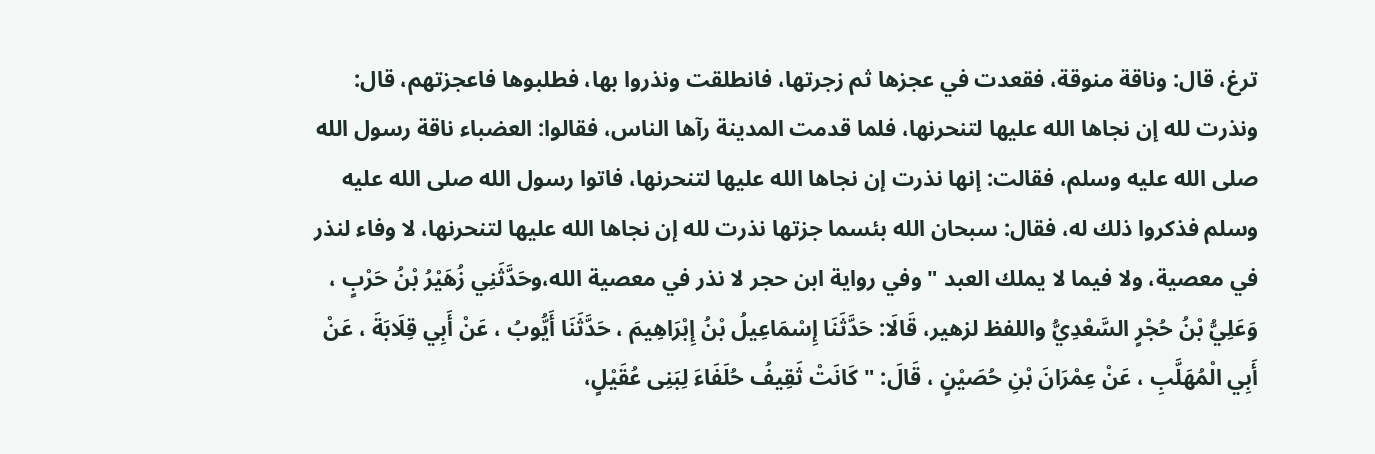ترغ، قال: وناقة منوقة، فقعدت في عجزها ثم زجرتها، فانطلقت ونذروا بها، فطلبوها فاعجزتهم، قال: ونذرت لله إن نجاها الله عليها لتنحرنها، فلما قدمت المدينة رآها الناس، فقالوا: العضباء ناقة رسول الله صلى الله عليه وسلم، فقالت: إنها نذرت إن نجاها الله عليها لتنحرنها، فاتوا رسول الله صلى الله عليه وسلم فذكروا ذلك له، فقال: سبحان الله بئسما جزتها نذرت لله إن نجاها الله عليها لتنحرنها، لا وفاء لنذر في معصية، ولا فيما لا يملك العبد " وفي رواية ابن حجر لا نذر في معصية الله،وحَدَّثَنِي زُهَيْرُ بْنُ حَرْبٍ ، وَعَلِيُّ بْنُ حُجْرٍ السَّعْدِيُّ واللفظ لزهير، قَالَا: حَدَّثَنَا إِسْمَاعِيلُ بْنُ إِبْرَاهِيمَ ، حَدَّثَنَا أَيُّوبُ ، عَنْ أَبِي قِلَابَةَ ، عَنْ أَبِي الْمُهَلَّبِ ، عَنْ عِمْرَانَ بْنِ حُصَيْنٍ ، قَالَ: " كَانَتْ ثَقِيفُ حُلَفَاءَ لِبَنِى عُقَيْلٍ،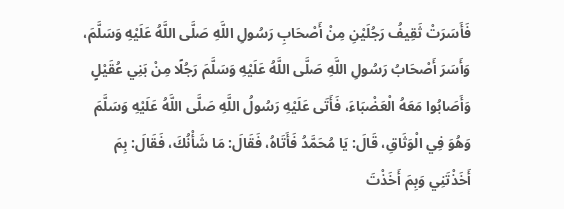فَأَسَرَتْ ثَقِيفُ رَجُلَيْنِ مِنْ أَصْحَابِ رَسُولِ اللَّهِ صَلَّى اللَّهُ عَلَيْهِ وَسَلَّمَ، وَأَسَرَ أَصْحَابُ رَسُولِ اللَّهِ صَلَّى اللَّهُ عَلَيْهِ وَسَلَّمَ رَجُلًا مِنْ بَنِي عُقَيْلٍ وَأَصَابُوا مَعَهُ الْعَضْبَاءَ، فَأَتَى عَلَيْهِ رَسُولُ اللَّهِ صَلَّى اللَّهُ عَلَيْهِ وَسَلَّمَ وَهُوَ فِي الْوَثَاقِ، قَالَ: يَا مُحَمَّدُ فَأَتَاهُ، فَقَالَ: مَا شَأْنُكَ، فَقَالَ: بِمَ أَخَذْتَنِي وَبِمَ أَخَذْتَ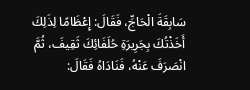سَابِقَةَ الْحَاجِّ، فَقَالَ: إِعْظَامًا لِذَلِكَ أَخَذْتُكَ بِجَرِيرَةِ حُلَفَائِكَ ثَقِيفَ، ثُمَّ انْصَرَفَ عَنْهُ، فَنَادَاهُ فَقَالَ: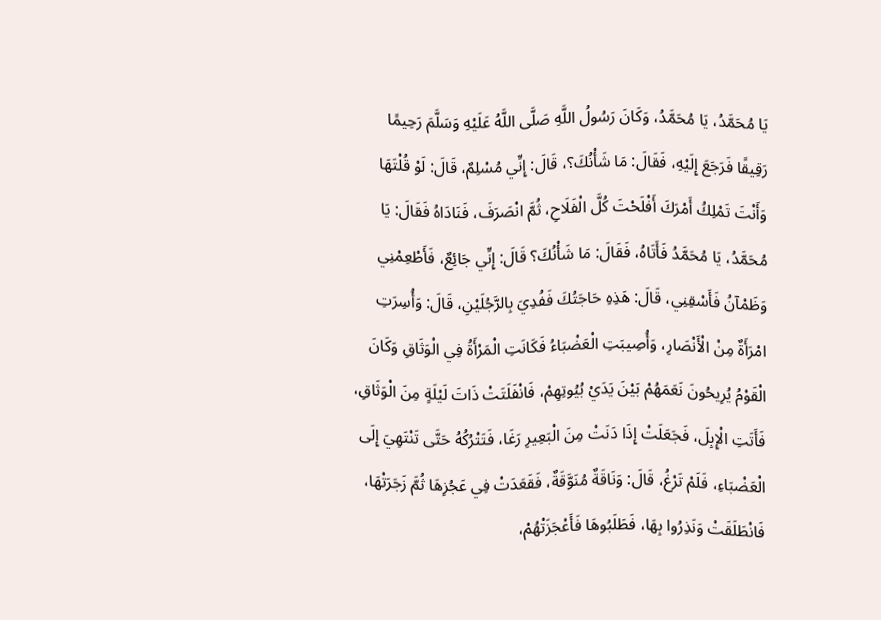يَا مُحَمَّدُ، يَا مُحَمَّدُ، وَكَانَ رَسُولُ اللَّهِ صَلَّى اللَّهُ عَلَيْهِ وَسَلَّمَ رَحِيمًا رَقِيقًا فَرَجَعَ إِلَيْهِ، فَقَالَ: مَا شَأْنُكَ؟، قَالَ: إِنِّي مُسْلِمٌ، قَالَ: لَوْ قُلْتَهَا وَأَنْتَ تَمْلِكُ أَمْرَكَ أَفْلَحْتَ كُلَّ الْفَلَاحِ، ثُمَّ انْصَرَفَ، فَنَادَاهُ فَقَالَ: يَا مُحَمَّدُ، يَا مُحَمَّدُ فَأَتَاهُ، فَقَالَ: مَا شَأْنُكَ؟ قَالَ: إِنِّي جَائِعٌ، فَأَطْعِمْنِي وَظَمْآنُ فَأَسْقِنِي، قَالَ: هَذِهِ حَاجَتُكَ فَفُدِيَ بِالرَّجُلَيْنِ، قَالَ: وَأُسِرَتِ امْرَأَةٌ مِنْ الْأَنْصَارِ، وَأُصِيبَتِ الْعَضْبَاءُ فَكَانَتِ الْمَرْأَةُ فِي الْوَثَاقِ وَكَانَ الْقَوْمُ يُرِيحُونَ نَعَمَهُمْ بَيْنَ يَدَيْ بُيُوتِهِمْ، فَانْفَلَتَتْ ذَاتَ لَيْلَةٍ مِنَ الْوَثَاقِ، فَأَتَتِ الْإِبِلَ، فَجَعَلَتْ إِذَا دَنَتْ مِنَ الْبَعِيرِ رَغَا، فَتَتْرُكُهُ حَتَّى تَنْتَهِيَ إِلَى الْعَضْبَاءِ، فَلَمْ تَرْغُ، قَالَ: وَنَاقَةٌ مُنَوَّقَةٌ، فَقَعَدَتْ فِي عَجُزِهَا ثُمَّ زَجَرَتْهَا، فَانْطَلَقَتْ وَنَذِرُوا بِهَا، فَطَلَبُوهَا فَأَعْجَزَتْهُمْ،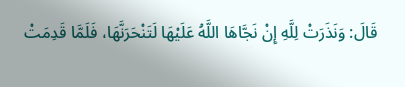قَالَ: وَنَذَرَتْ لِلَّهِ إِنْ نَجَّاهَا اللَّهُ عَلَيْهَا لَتَنْحَرَنَّهَا، فَلَمَّا قَدِمَتْ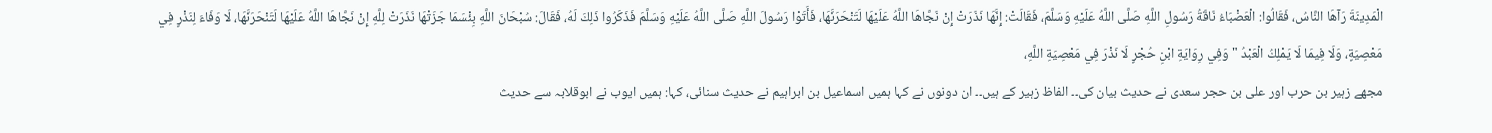الْمَدِينَةَ رَآهَا النَّاسُ، فَقَالُوا: الْعَضْبَاءُ نَاقَةُ رَسُولِ اللَّهِ صَلَّى اللَّهُ عَلَيْهِ وَسَلَّمَ، فَقَالَتْ: إِنَّهَا نَذَرَتْ إِنْ نَجَّاهَا اللَّهُ عَلَيْهَا لَتَنْحَرَنَّهَا، فَأَتَوْا رَسُولَ اللَّهِ صَلَّى اللَّهُ عَلَيْهِ وَسَلَّمَ فَذَكَرُوا ذَلِكَ لَهُ، فَقَالَ: سُبْحَانَ اللَّهِ بِئْسَمَا جَزَتْهَا نَذَرَتْ لِلَّهِ إِنْ نَجَّاهَا اللَّهُ عَلَيْهَا لَتَنْحَرَنَّهَا، لَا وَفَاءَ لِنَذْرٍ فِي مَعْصِيَةٍ، وَلَا فِيمَا لَا يَمْلِكُ الْعَبْدُ " وَفِي رِوَايَةِ ابْنِ حُجْرٍ لَا نَذْرَ فِي مَعْصِيَةِ اللَّهِ،
مجھے زہیر بن حرب اور علی بن حجر سعدی نے حدیث بیان کی۔۔ الفاظ زہیر کے ہیں۔۔ ان دونوں نے کہا ہمیں اسماعیل بن ابراہیم نے حدیث سنائی، کہا: ہمیں ایوب نے ابوقلابہ سے حدیث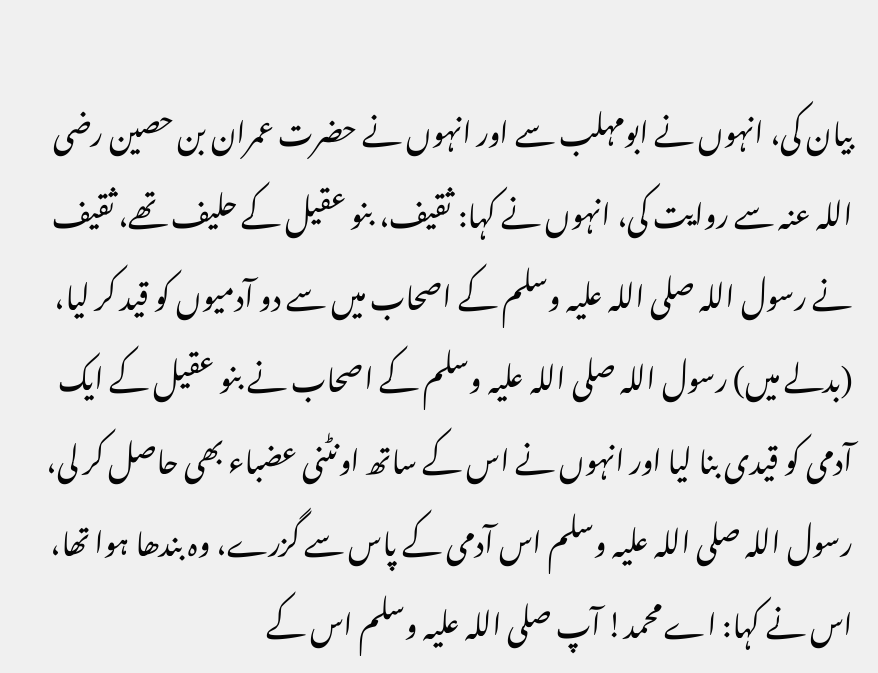بیان کی، انہوں نے ابومہلب سے اور انہوں نے حضرت عمران بن حصین رضی اللہ عنہ سے روایت کی، انہوں نے کہا: ثقیف، بنو عقیل کے حلیف تھے، ثقیف نے رسول اللہ صلی اللہ علیہ وسلم کے اصحاب میں سے دو آدمیوں کو قید کر لیا، (بدلے میں) رسول اللہ صلی اللہ علیہ وسلم کے اصحاب نے بنو عقیل کے ایک آدمی کو قیدی بنا لیا اور انہوں نے اس کے ساتھ اونٹنی عضباء بھی حاصل کر لی، رسول اللہ صلی اللہ علیہ وسلم اس آدمی کے پاس سے گزرے، وہ بندھا ہوا تھا، اس نے کہا: اے محمد! آپ صلی اللہ علیہ وسلم اس کے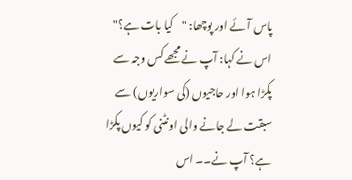پاس آئے اور پوچھا: "کیا بات ہے؟" اس نے کہا: آپ نے مجھے کس وجہ سے پکڑا ہوا اور حاجیوں (کی سواریوں) سے سبقت لے جانے والی اونٹنی کو کیوں پکڑا ہے؟ آپ نے۔۔ اس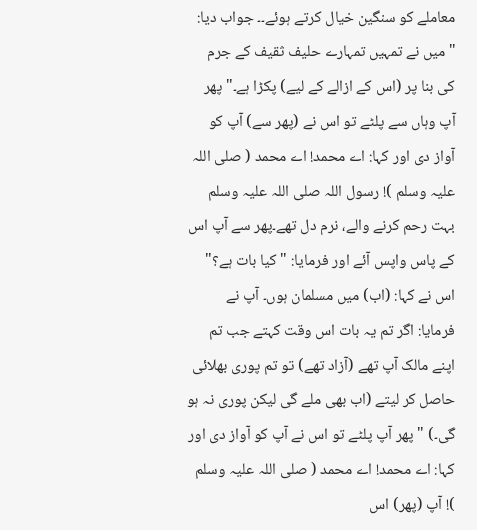معاملے کو سنگین خیال کرتے ہوئے۔۔ جواب دیا: "میں نے تمہیں تمہارے حلیف ثقیف کے جرم کی بنا پر (اس کے ازالے کے لیے) پکڑا ہے۔" پھر آپ وہاں سے پلٹے تو اس نے (پھر سے) آپ کو آواز دی اور کہا: اے محمد! اے محمد ( صلی اللہ علیہ وسلم )! رسول اللہ صلی اللہ علیہ وسلم بہت رحم کرنے والے، نرم دل تھے۔پھر سے آپ اس کے پاس واپس آئے اور فرمایا: "کیا بات ہے؟" اس نے کہا: (اب) میں مسلمان ہوں۔ آپ نے فرمایا: اگر تم یہ بات اس وقت کہتے جب تم اپنے مالک آپ تھے (آزاد تھے) تو تم پوری بھلائی حاصل کر لیتے (اب بھی ملے گی لیکن پوری نہ ہو گی۔) " پھر آپ پلٹے تو اس نے آپ کو آواز دی اور کہا: اے محمد! اے محمد ( صلی اللہ علیہ وسلم )! آپ (پھر) اس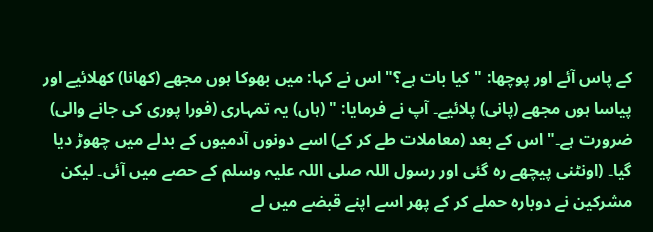کے پاس آئے اور پوچھا: "کیا بات ہے؟" اس نے کہا: میں بھوکا ہوں مجھے (کھانا) کھلائیے اور پیاسا ہوں مجھے (پانی) پلائیے۔ آپ نے فرمایا: " (ہاں) یہ تمہاری (فورا پوری کی جانے والی) ضرورت ہے۔" اس کے بعد (معاملات طے کر کے) اسے دونوں آدمیوں کے بدلے میں چھوڑ دیا گیا۔ (اونٹنی پیچھے رہ گئی اور رسول اللہ صلی اللہ علیہ وسلم کے حصے میں آئی۔ لیکن مشرکین نے دوبارہ حملے کر کے پھر اسے اپنے قبضے میں لے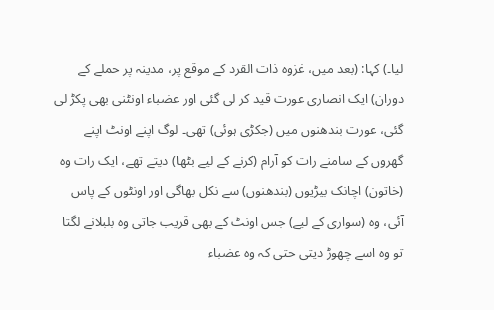لیا۔) کہا: (بعد میں، غزوہ ذات القرد کے موقع پر، مدینہ پر حملے کے دوران) ایک انصاری عورت قید کر لی گئی اور عضباء اونٹنی بھی پکڑ لی گئی، عورت بندھنوں میں (جکڑی ہوئی) تھی۔ لوگ اپنے اونٹ اپنے گھروں کے سامنے رات کو آرام (کرنے کے لیے بٹھا) دیتے تھے، ایک رات وہ (خاتون) اچانک بیڑیوں (بندھنوں) سے نکل بھاگی اور اونٹوں کے پاس آئی، وہ (سواری کے لیے) جس اونٹ کے بھی قریب جاتی وہ بلبلانے لگتا تو وہ اسے چھوڑ دیتی حتی کہ وہ عضباء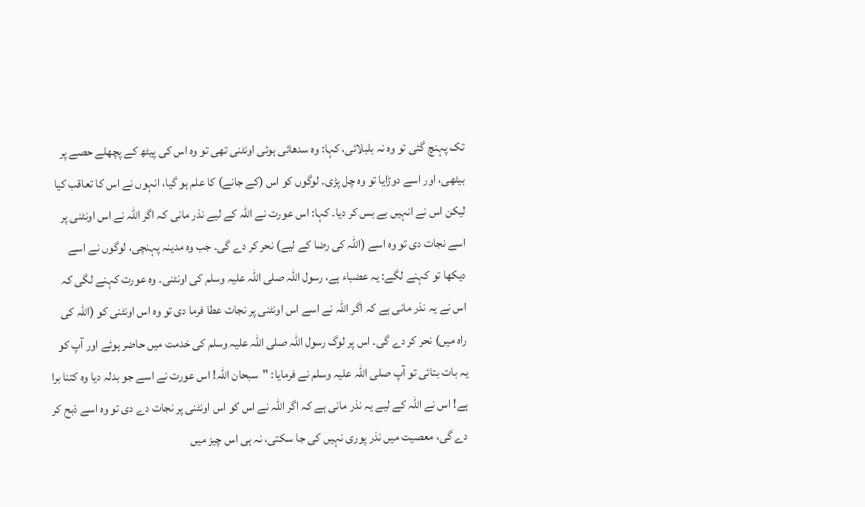تک پہنچ گئی تو وہ نہ بلبلائی، کہا: وہ سدھائی ہوئی اونٹنی تھی تو وہ اس کی پیٹھ کے پچھلے حصے پر بیٹھی، اور اسے دوڑایا تو وہ چل پڑی۔ لوگوں کو اس (کے جانے) کا علم ہو گیا، انہوں نے اس کا تعاقب کیا لیکن اس نے انہیں بے بس کر دیا۔ کہا: اس عورت نے اللہ کے لیے نذر مانی کہ اگر اللہ نے اس اونٹنی پر اسے نجات دی تو وہ اسے (اللہ کی رضا کے لیے) نحر کر دے گی۔ جب وہ مدینہ پہنچی، لوگوں نے اسے دیکھا تو کہنے لگے: یہ عضباء ہے، رسول اللہ صلی اللہ علیہ وسلم کی اونٹنی۔ وہ عورت کہنے لگی کہ اس نے یہ نذر مانی ہے کہ اگر اللہ نے اسے اس اونٹنی پر نجات عطا فرما دی تو وہ اس اونٹنی کو (اللہ کی راہ میں) نحر کر دے گی۔ اس پر لوگ رسول اللہ صلی اللہ علیہ وسلم کی خدمت میں حاضر ہوئے اور آپ کو یہ بات بتائی تو آپ صلی اللہ علیہ وسلم نے فرمایا: "سبحان اللہ! اس عورت نے اسے جو بدلہ دیا وہ کتنا برا ہے! اس نے اللہ کے لیے یہ نذر مانی ہے کہ اگر اللہ نے اس کو اس اونٹنی پر نجات دے دی تو وہ اسے ذبح کر دے گی، معصیت میں نذر پوری نہیں کی جا سکتی، نہ ہی اس چیز میں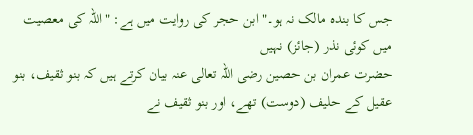جس کا بندہ مالک نہ ہو۔" ابن حجر کی روایت میں ہے: "اللہ کی معصیت میں کوئی نذر (جائز) نہیں
حضرت عمران بن حصین رضی اللہ تعالی عنہ بیان کرتے ہیں کہ بنو ثقیف، بنو عقیل کے حلیف (دوست) تھے، اور بنو ثقیف نے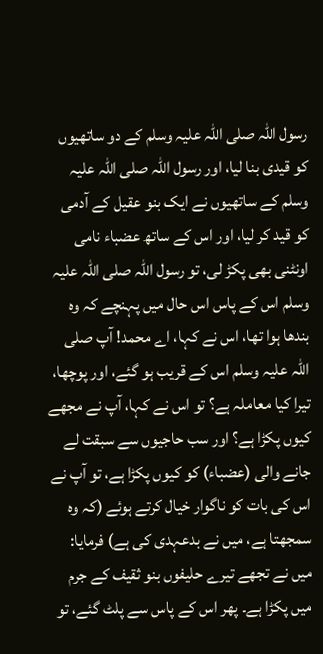رسول اللہ صلی اللہ علیہ وسلم کے دو ساتھیوں کو قیدی بنا لیا، اور رسول اللہ صلی اللہ علیہ وسلم کے ساتھیوں نے ایک بنو عقیل کے آدمی کو قید کر لیا، اور اس کے ساتھ عضباء نامی اونٹنی بھی پکڑ لی، تو رسول اللہ صلی اللہ علیہ وسلم اس کے پاس اس حال میں پہنچے کہ وہ بندھا ہوا تھا، اس نے کہا، اے محمد! آپ صلی اللہ علیہ وسلم اس کے قریب ہو گئے، اور پوچھا، تیرا کیا معاملہ ہے؟ تو اس نے کہا، آپ نے مجھے کیوں پکڑا ہے؟ اور سب حاجیوں سے سبقت لے جانے والی (عضباء) کو کیوں پکڑا ہے، تو آپ نے اس کی بات کو ناگوار خیال کرتے ہوئے (کہ وہ سمجھتا ہے، میں نے بدعہدی کی ہے) فرمایا: میں نے تجھے تیرے حلیفوں بنو ثقیف کے جرم میں پکڑا ہے۔ پھر اس کے پاس سے پلٹ گئے، تو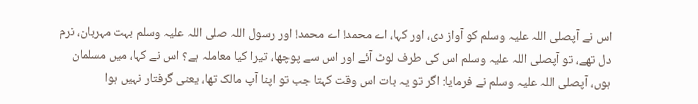اس نے آپصلی اللہ علیہ وسلم کو آواز دی، اور کہا، اے محمد! اے محمد! اور رسول اللہ صلی اللہ علیہ وسلم بہت مہربان، نرم دل تھے، تو آپصلی اللہ علیہ وسلم اس کی طرف لوٹ آئے اور اس سے پوچھا، تیرا کیا معاملہ ہے؟ اس نے کہا، میں مسلمان ہوں، آپصلی اللہ علیہ وسلم نے فرمایا: اگر تو یہ بات اس وقت کہتا جب تو اپنا آپ مالک تھا، یعنی گرفتار نہیں ہوا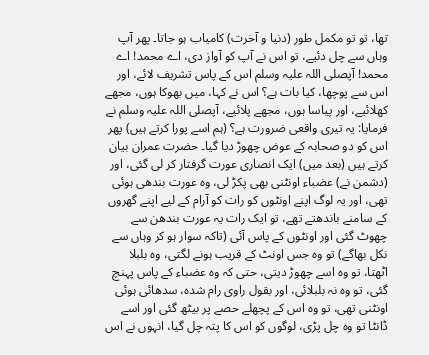تھا، تو تو مکمل طور (دنیا و آخرت) کامیاب ہو جاتا۔ پھر آپ وہاں سے چل دئیے، تو اس نے آپ کو آواز دی، اے محمد! اے محمد! آپصلی اللہ علیہ وسلم اس کے پاس تشریف لائے، اور اس سے پوچھا، کیا بات ہے؟ اس نے کہا، میں بھوکا ہوں، مجھے کھلائیے، اور پیاسا ہوں، مجھے پلائیے، آپصلی اللہ علیہ وسلم نے فرمایا: یہ تیری واقعی ضرورت ہے؟ (ہم اسے پورا کرتے ہیں) پھر اس کو دو صحابہ کے عوض چھوڑ دیا گیا۔ حضرت عمران بیان کرتے ہیں (بعد میں) ایک انصاری عورت گرفتار کر لی گئی، اور (دشمن نے) عضباء اونٹنی بھی پکڑ لی، وہ عورت بندھی ہوئی تھی، اور یہ لوگ اپنے اونٹوں کو رات کو آرام کے لیے اپنے گھروں کے سامنے باندھتے تھے، تو ایک رات یہ عورت بندھن سے چھوٹ گئی اور اونٹوں کے پاس آئی (تاکہ سوار ہو کر وہاں سے نکل بھاگے) تو وہ جس اونٹ کے قریب ہونے لگتی، وہ بلبلا اٹھتا، تو وہ اسے چھوڑ دیتی، حتی کہ وہ عضباء کے پاس پہنچ گئی، تو وہ نہ بلبلائی، اور بقول راوی رام شدہ، سدھائی ہوئی اونٹنی تھی، تو وہ اس کے پچھلے حصے پر بیٹھ گئی اور اسے ڈانٹا تو وہ چل پڑی، لوگوں کو اس کا پتہ چل گیا، انہوں نے اس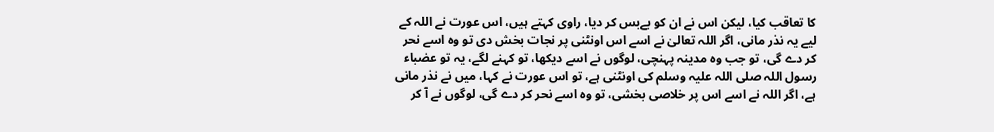کا تعاقب کیا، لیکن اس نے ان کو بےبس کر دیا، راوی کہتے ہیں، اس عورت نے اللہ کے لیے یہ نذر مانی، اگر اللہ تعالیٰ نے اسے اس اونٹنی پر نجات بخش دی تو وہ اسے نحر کر دے گی، تو جب وہ مدینہ پہنچی، لوگوں نے اسے دیکھا، تو کہنے لگے، یہ تو عضباء رسول اللہ صلی اللہ علیہ وسلم کی اونٹنی ہے، تو اس عورت نے کہا، میں نے نذر مانی ہے، اگر اللہ نے اسے اس پر خلاصی بخشی، تو وہ اسے نحر کر دے گی، لوگوں نے آ کر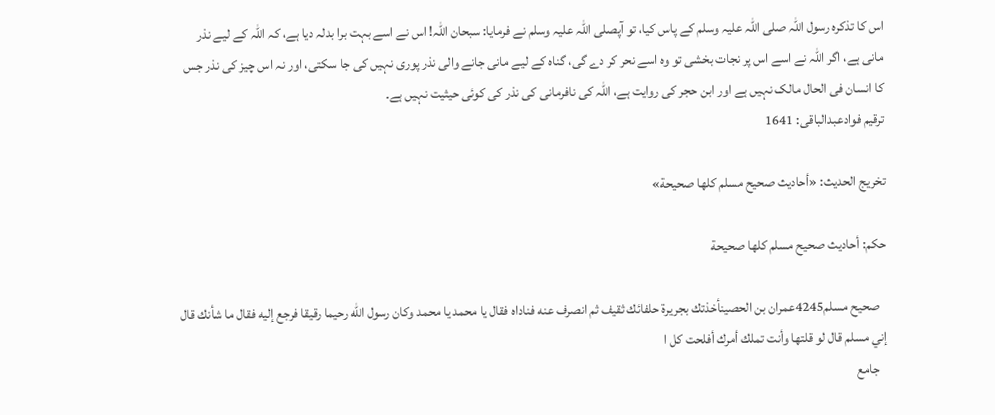اس کا تذکرہ رسول اللہ صلی اللہ علیہ وسلم کے پاس کیا، تو آپصلی اللہ علیہ وسلم نے فرمایا: سبحان اللہ! اس نے اسے بہت برا بدلہ دیا ہے، کہ اللہ کے لیے نذر مانی ہے، اگر اللہ نے اسے اس پر نجات بخشی تو وہ اسے نحر کر دے گی، گناہ کے لیے مانی جانے والی نذر پوری نہیں کی جا سکتی، اور نہ اس چیز کی نذر جس کا انسان فی الحال مالک نہیں ہے اور ابن حجر کی روایت ہے، اللہ کی نافرمانی کی نذر کی کوئی حیثیت نہیں ہے۔
ترقیم فوادعبدالباقی: 1641

تخریج الحدیث: «أحاديث صحيح مسلم كلها صحيحة»

حكم: أحاديث صحيح مسلم كلها صحيحة

   صحيح مسلم4245عمران بن الحصينأخذتك بجريرة حلفائك ثقيف ثم انصرف عنه فناداه فقال يا محمد يا محمد وكان رسول الله رحيما رقيقا فرجع إليه فقال ما شأنك قال إني مسلم قال لو قلتها وأنت تملك أمرك أفلحت كل ا
   جامع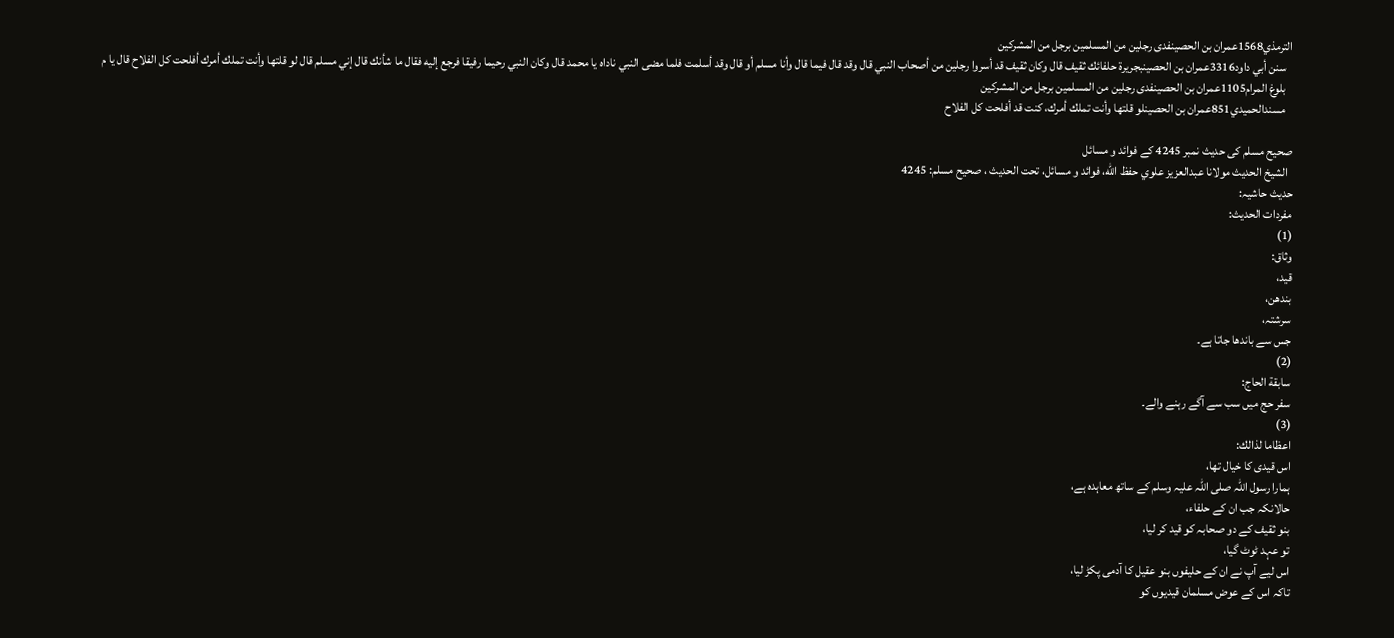الترمذي1568عمران بن الحصينفدى رجلين من المسلمين برجل من المشركين
   سنن أبي داود3316عمران بن الحصينبجريرة حلفائك ثقيف قال وكان ثقيف قد أسروا رجلين من أصحاب النبي قال وقد قال فيما قال وأنا مسلم أو قال وقد أسلمت فلما مضى النبي ناداه يا محمد قال وكان النبي رحيما رفيقا فرجع إليه فقال ما شأنك قال إني مسلم قال لو قلتها وأنت تملك أمرك أفلحت كل الفلاح قال يا م
   بلوغ المرام1105عمران بن الحصينفدى رجلين من المسلمين برجل من المشركين
   مسندالحميدي851عمران بن الحصينلو قلتها وأنت تملك أمرك، كنت قد أفلحت كل الفلاح

صحیح مسلم کی حدیث نمبر 4245 کے فوائد و مسائل
  الشيخ الحديث مولانا عبدالعزيز علوي حفظ الله، فوائد و مسائل، تحت الحديث ، صحيح مسلم: 4245
حدیث حاشیہ:
مفردات الحدیث:
(1)
وثاق:
قید،
بندھن،
سرشتہ،
جس سے باندھا جاتا ہے۔
(2)
سابقة الحاج:
سفر حج میں سب سے آگے رہنے والے۔
(3)
اعظاما لذالك:
اس قیدی کا خیال تھا،
ہمارا رسول اللہ صلی اللہ علیہ وسلم کے ساتھ معاہدہ ہے،
حالانکہ جب ان کے حلفاء،
بنو ثقیف کے دو صحابہ کو قید کر لیا،
تو عہد ٹوٹ گیا،
اس لیے آپ نے ان کے حلیفوں بنو عقیل کا آدمی پکڑ لیا،
تاکہ اس کے عوض مسلمان قیدیوں کو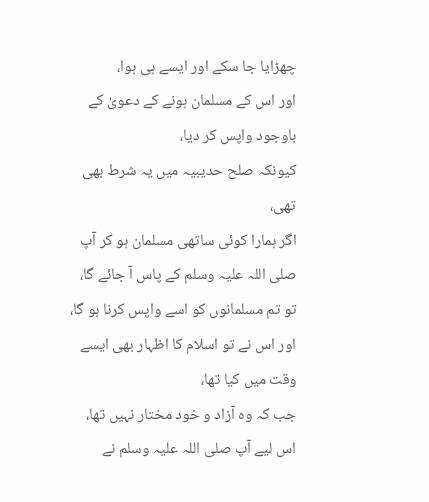چھڑایا جا سکے اور ایسے ہی ہوا،
اور اس کے مسلمان ہونے کے دعویٰ کے باوجود واپس کر دیا،
کیونکہ صلح حدیبیہ میں یہ شرط بھی تھی،
اگر ہمارا کوئی ساتھی مسلمان ہو کر آپ صلی اللہ علیہ وسلم کے پاس آ جائے گا،
تو تم مسلمانوں کو اسے واپس کرنا ہو گا،
اور اس نے تو اسلام کا اظہار بھی ایسے وقت میں کیا تھا،
جب کہ وہ آزاد و خود مختار نہیں تھا،
اس لیے آپ صلی اللہ علیہ وسلم نے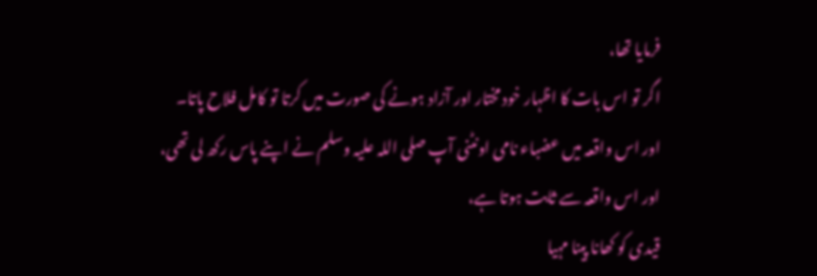فرمایا تھا،
اگر تو اس بات کا اظہار خود مختار اور آزاد ہونے کی صورت میں کرتا تو کامل فلاح پاتا۔
اور اس واقعہ میں عضباء نامی اونٹنی آپ صلی اللہ علیہ وسلم نے اپنے پاس رکھ لی تھی،
اور اس واقعہ سے ثابت ہوتا ہے،
قیدی کو کھانا پینا مہیا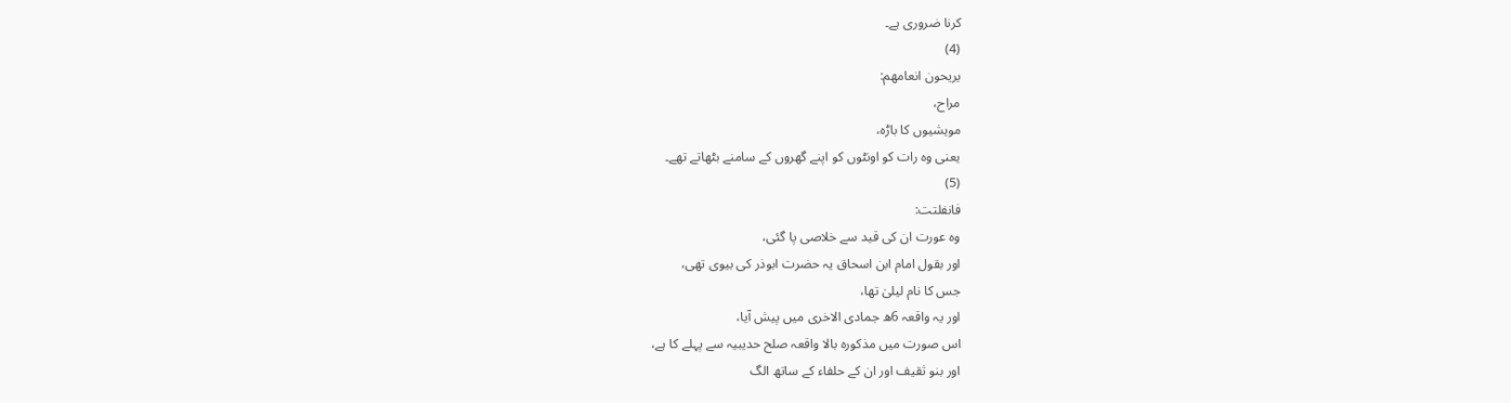کرنا ضروری ہے۔
(4)
يريحون انعامهم:
مراح،
مویشیوں کا باڑہ،
یعنی وہ رات کو اونٹوں کو اپنے گھروں کے سامنے بٹھاتے تھے۔
(5)
فانفلتت:
وہ عورت ان کی قید سے خلاصی پا گئی،
اور بقول امام ابن اسحاق یہ حضرت ابوذر کی بیوی تھی،
جس کا نام لیلیٰ تھا،
اور یہ واقعہ 6ھ جمادی الاخری میں پیش آیا،
اس صورت میں مذکورہ بالا واقعہ صلح حدیبیہ سے پہلے کا ہے،
اور بنو ثقیف اور ان کے حلفاء کے ساتھ الگ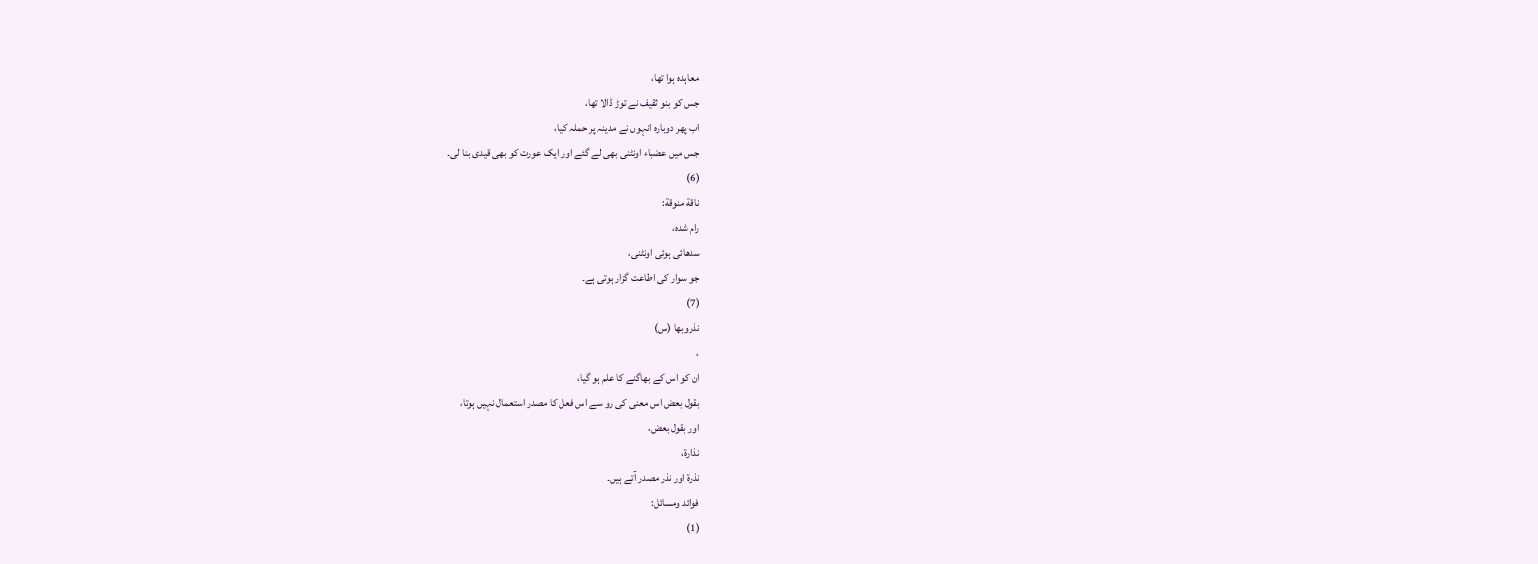معاہدہ ہوا تھا،
جس کو بنو ثقیف نے توڑ ڈالا تھا،
اب پھر دوبارہ انہوں نے مدینہ پر حملہ کیا،
جس میں عضباء اونٹنی بھی لے گئے اور ایک عورت کو بھی قیدی بنا لی۔
(6)
ناقة منوقة:
رام شدہ،
سدھائی ہوئی اونٹنی،
جو سوار کی اطاعت گزار ہوتی ہے۔
(7)
نذروبها (س)
،
ان کو اس کے بھاگنے کا علم ہو گیا،
بقول بعض اس معنی کی رو سے اس فعل کا مصدر استعمال نہیں ہوتا،
اور بقول بعض،
نذارة،
نذرة اور نذر مصدر آتے ہیں۔
فوائد ومسائل:
(1)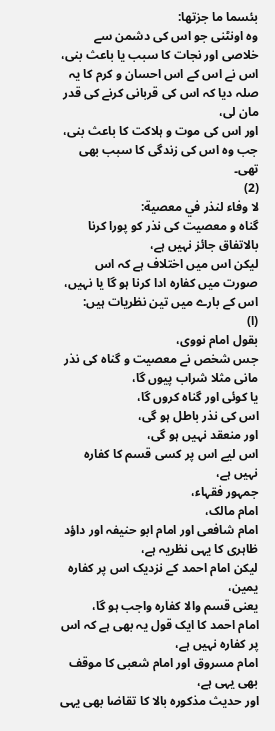بئسما ما جزتها:
وہ اونٹنی جو اس کی دشمن سے خلاصی اور نجات کا سبب یا باعث بنی،
اس نے اس کے اس احسان و کرم کا یہ صلہ دیا کہ اس کی قربانی کرنے کی قدر مان لی،
اور اس کی موت و ہلاکت کا باعث بنی،
جب وہ اس کی زندگی کا سبب بھی تھی۔
(2)
لا وفاء لنذر في معصية:
گناہ و معصیت کی نذر کو پورا کرنا بالاتفاق جائز نہیں ہے،
لیکن اس میں اختلاف ہے کہ اس صورت میں کفارہ ادا کرنا ہو گا یا نہیں،
اس کے بارے میں تین نظریات ہیں:
(ا)
بقول امام نووی،
جس شخص نے معصیت و گناہ کی نذر مانی مثلا شراب پیوں گا،
یا کوئی اور گناہ کروں گا،
اس کی نذر باطل ہو گی،
اور منعقد نہیں ہو گی،
اس لیے اس پر کسی قسم کا کفارہ نہیں ہے،
جمہور فقہاء،
امام مالک،
امام شافعی اور امام ابو حنیفہ اور داؤد ظاہری کا یہی نظریہ ہے،
لیکن امام احمد کے نزدیک اس پر کفارہ یمین،
یعنی قسم والا کفارہ واجب ہو گا،
امام احمد کا ایک قول یہ بھی ہے کہ اس پر کفارہ نہیں ہے،
امام مسروق اور امام شعبی کا موقف بھی یہی ہے،
اور حدیث مذکورہ بالا کا تقاضا بھی یہی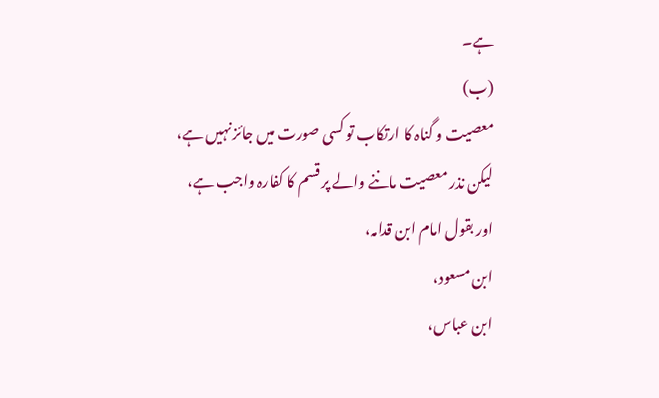ہے۔
(ب)
معصیت و گناہ کا ارتکاب تو کسی صورت میں جائز نہیں ہے،
لیکن نذر معصیت ماننے والے پر قسم کا کفارہ واجب ہے،
اور بقول امام ابن قدامہ،
ابن مسعود،
ابن عباس،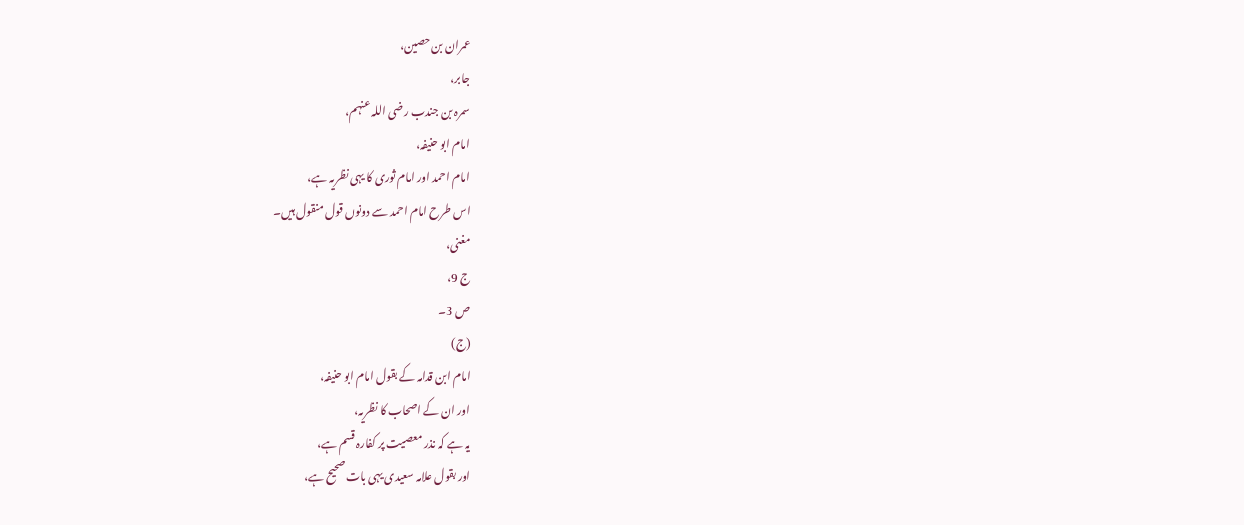عمران بن حصین،
جابر،
سمرہ بن جندب رضی اللہ عنہم،
امام ابو حنیفہ،
امام احمد اور امام ثوری کا یہی نظریہ ہے،
اس طرح امام احمد سے دونوں قول منقول ہیں۔
مغنی،
ج 9،
ص 3۔
(ج)
امام ابن قدامہ کے بقول امام ابو حنیفہ،
اور ان کے اصحاب کا نظریہ،
یہ ہے کہ نذر معصیت پر کفارہ قسم ہے،
اور بقول علامہ سعیدی یہی بات صحیح ہے،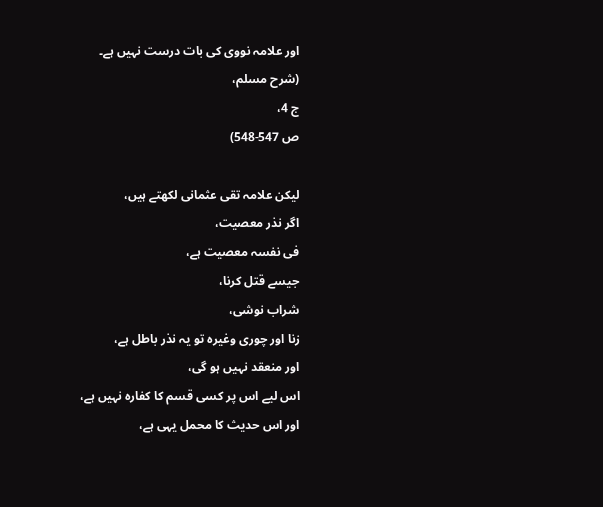اور علامہ نووی کی بات درست نہیں ہے۔
(شرح مسلم،
ج 4،
ص 547-548)

لیکن علامہ تقی عثمانی لکھتے ہیں،
اگر نذر معصیت،
فی نفسہ معصیت ہے،
جیسے قتل کرنا،
شراب نوشی،
زنا اور چوری وغیرہ تو یہ نذر باطل ہے،
اور منعقد نہیں ہو گی،
اس لیے اس پر کسی قسم کا کفارہ نہیں ہے،
اور اس حدیث کا محمل یہی ہے،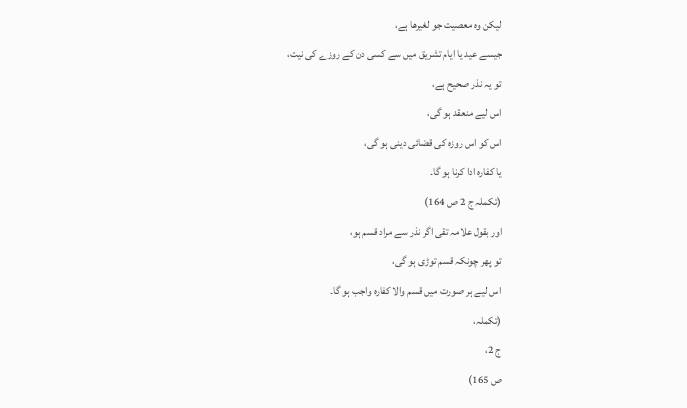لیکن وہ معصیت جو لغيرها ہے،
جیسے عید یا ایام تشریق میں سے کسی دن کے روزے کی نیت،
تو یہ نذر صحیح ہے،
اس لیے منعقد ہو گی،
اس کو اس روزہ کی قضائی دینی ہو گی،
یا کفارہ ادا کرنا ہو گا۔
(تکملہ ج 2 ص 164)
اور بقول علامہ تقی اگر نذر سے مراد قسم ہو،
تو پھر چونکہ قسم توڑی ہو گی،
اس لیے ہر صورت میں قسم والا کفارہ واجب ہو گا۔
(تکملہ،
ج 2،
ص 165)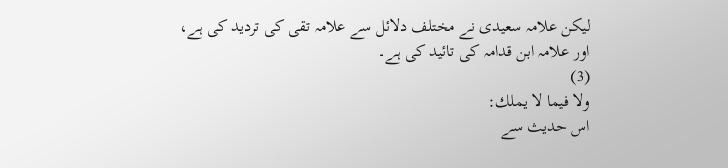لیکن علامہ سعیدی نے مختلف دلائل سے علامہ تقی کی تردید کی ہے،
اور علامہ ابن قدامہ کی تائید کی ہے۔
(3)
ولا فيما لا يملك:
اس حدیث سے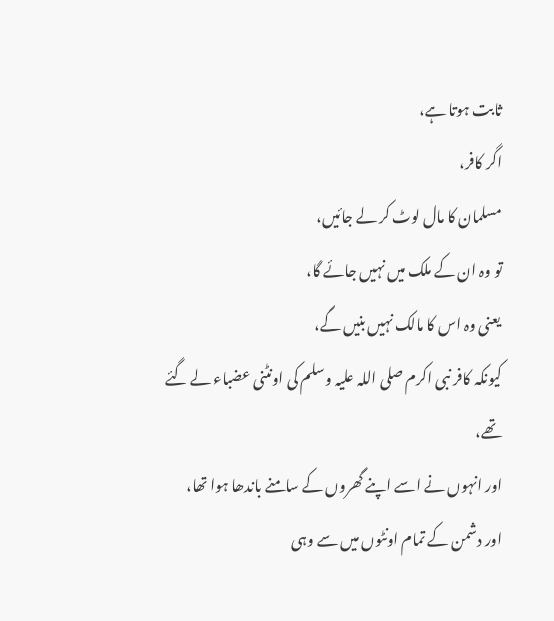ثابت ہوتا ہے،
اگر کافر،
مسلمان کا مال لوٹ کر لے جائیں،
تو وہ ان کے ملک میں نہیں جائے گا،
یعنی وہ اس کا مالک نہیں بنیں گے،
کیونکہ کافر نبی اکرم صلی اللہ علیہ وسلم کی اونٹنی عضباء لے گئے تھے،
اور انہوں نے اسے اپنے گھروں کے سامنے باندھا ہوا تھا،
اور دشمن کے تمام اونٹوں میں سے وہی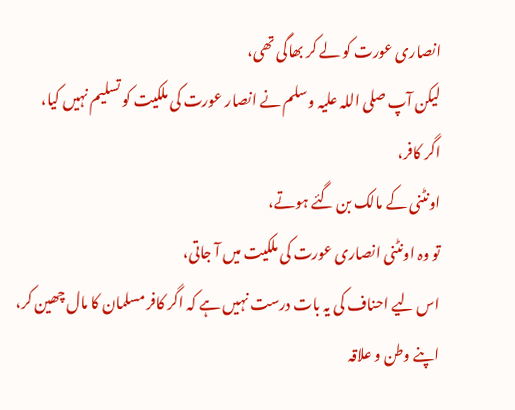انصاری عورت کو لے کر بھاگی تھی،
لیکن آپ صلی اللہ علیہ وسلم نے انصار عورت کی ملکیت کو تسلیم نہیں کیا،
اگر کافر،
اونٹنی کے مالک بن گئے ہوتے،
تو وہ اونٹنی انصاری عورت کی ملکیت میں آ جاتی،
اس لیے احناف کی یہ بات درست نہیں ہے کہ اگر کافر مسلمان کا مال چھین کر،
اپنے وطن و علاقہ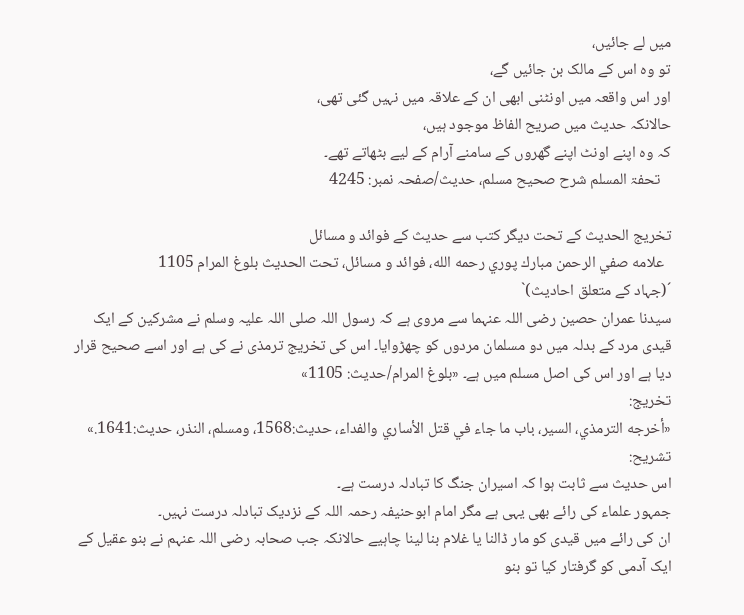میں لے جائیں،
تو وہ اس کے مالک بن جائیں گے،
اور اس واقعہ میں اونٹنی ابھی ان کے علاقہ میں نہیں گئی تھی،
حالانکہ حدیث میں صریح الفاظ موجود ہیں،
کہ وہ اپنے اونٹ اپنے گھروں کے سامنے آرام کے لیے بٹھاتے تھے۔
   تحفۃ المسلم شرح صحیح مسلم، حدیث/صفحہ نمبر: 4245

تخریج الحدیث کے تحت دیگر کتب سے حدیث کے فوائد و مسائل
  علامه صفي الرحمن مبارك پوري رحمه الله، فوائد و مسائل، تحت الحديث بلوغ المرام 1105
´(جہاد کے متعلق احادیث)`
سیدنا عمران حصین رضی اللہ عنہما سے مروی ہے کہ رسول اللہ صلی اللہ علیہ وسلم نے مشرکین کے ایک قیدی مرد کے بدلہ میں دو مسلمان مردوں کو چھڑوایا۔ اس کی تخریج ترمذی نے کی ہے اور اسے صحیح قرار دیا ہے اور اس کی اصل مسلم میں ہے۔ «بلوغ المرام/حدیث: 1105»
تخریج:
«أخرجه الترمذي، السير، باب ما جاء في قتل الأساري والفداء، حديث:1568، ومسلم، النذر، حديث:1641.»
تشریح:
اس حدیث سے ثابت ہوا کہ اسیران جنگ کا تبادلہ درست ہے۔
جمہور علماء کی رائے بھی یہی ہے مگر امام ابوحنیفہ رحمہ اللہ کے نزدیک تبادلہ درست نہیں۔
ان کی رائے میں قیدی کو مار ڈالنا یا غلام بنا لینا چاہیے حالانکہ جب صحابہ رضی اللہ عنہم نے بنو عقیل کے ایک آدمی کو گرفتار کیا تو بنو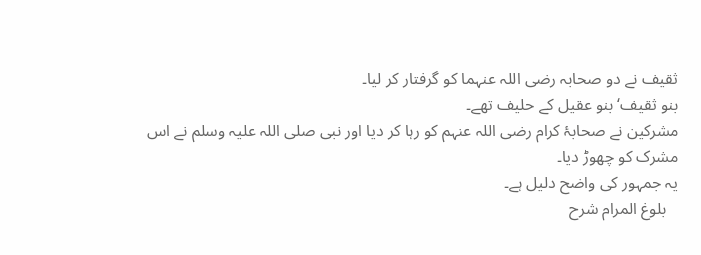ثقیف نے دو صحابہ رضی اللہ عنہما کو گرفتار کر لیا۔
بنو ثقیف‘ بنو عقیل کے حلیف تھے۔
مشرکین نے صحابۂ کرام رضی اللہ عنہم کو رہا کر دیا اور نبی صلی اللہ علیہ وسلم نے اس مشرک کو چھوڑ دیا۔
یہ جمہور کی واضح دلیل ہے۔
   بلوغ المرام شرح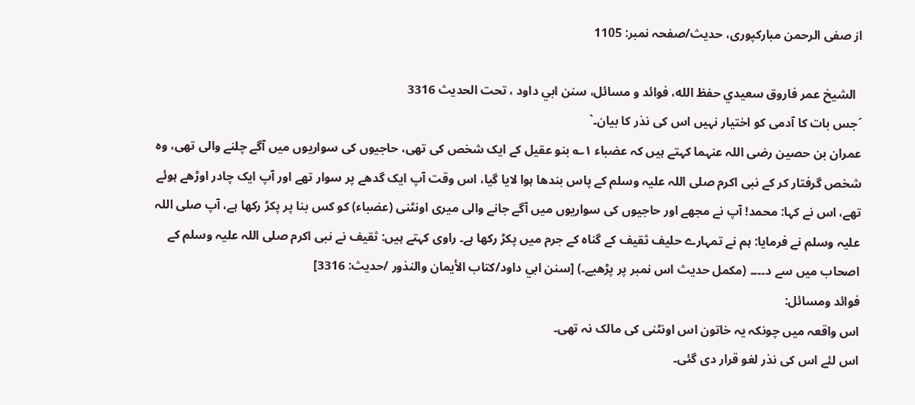از صفی الرحمن مبارکپوری، حدیث/صفحہ نمبر: 1105

  الشيخ عمر فاروق سعيدي حفظ الله، فوائد و مسائل، سنن ابي داود ، تحت الحديث 3316
´جس بات کا آدمی کو اختیار نہیں اس کی نذر کا بیان۔`
عمران بن حصین رضی اللہ عنہما کہتے ہیں کہ عضباء ۱؎ بنو عقیل کے ایک شخص کی تھی، حاجیوں کی سواریوں میں آگے چلنے والی تھی، وہ شخص گرفتار کر کے نبی اکرم صلی اللہ علیہ وسلم کے پاس بندھا ہوا لایا گیا، اس وقت آپ ایک گدھے پر سوار تھے اور آپ ایک چادر اوڑھے ہوئے تھے، اس نے کہا: محمد! آپ نے مجھے اور حاجیوں کی سواریوں میں آگے جانے والی میری اونٹنی (عضباء) کو کس بنا پر پکڑ رکھا ہے، آپ صلی اللہ علیہ وسلم نے فرمایا: ہم نے تمہارے حلیف ثقیف کے گناہ کے جرم میں پکڑ رکھا ہے۔ راوی کہتے ہیں: ثقیف نے نبی اکرم صلی اللہ علیہ وسلم کے اصحاب میں سے د۔۔۔۔ (مکمل حدیث اس نمبر پر پڑھیے۔) [سنن ابي داود/كتاب الأيمان والنذور /حدیث: 3316]
فوائد ومسائل:
اس واقعہ میں چونکہ یہ خاتون اس اونٹنی کی مالک نہ تھی۔
اس لئے اس کی نذر لغو قرار دی گئی۔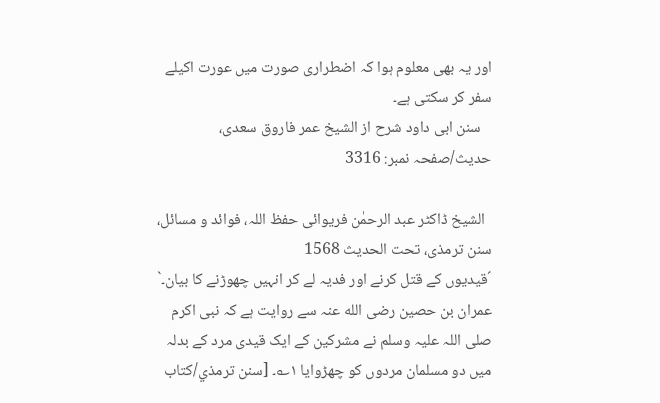اور یہ بھی معلوم ہوا کہ اضطراری صورت میں عورت اکیلے سفر کر سکتی ہے۔
   سنن ابی داود شرح از الشیخ عمر فاروق سعدی، حدیث/صفحہ نمبر: 3316

  الشیخ ڈاکٹر عبد الرحمٰن فریوائی حفظ اللہ، فوائد و مسائل، سنن ترمذی، تحت الحديث 1568
´قیدیوں کے قتل کرنے اور فدیہ لے کر انہیں چھوڑنے کا بیان۔`
عمران بن حصین رضی الله عنہ سے روایت ہے کہ نبی اکرم صلی اللہ علیہ وسلم نے مشرکین کے ایک قیدی مرد کے بدلہ میں دو مسلمان مردوں کو چھڑوایا ۱؎۔ [سنن ترمذي/كتاب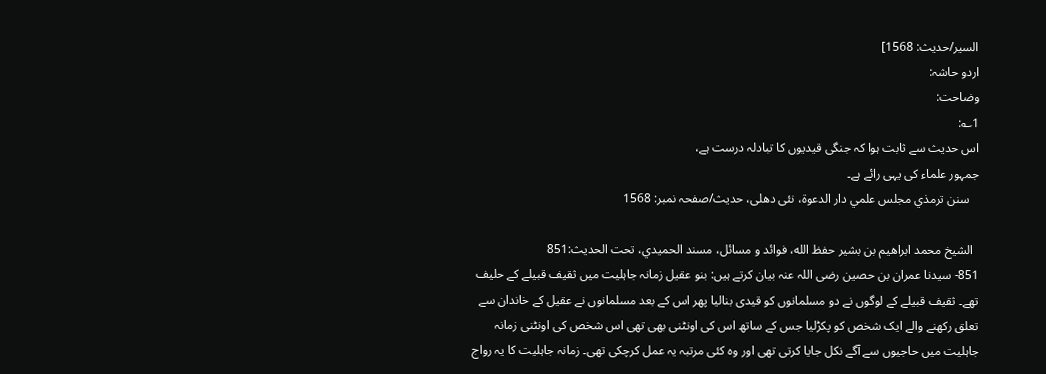السير/حدیث: 1568]
اردو حاشہ:
وضاحت:
1؎:
اس حدیث سے ثابت ہوا کہ جنگی قیدیوں کا تبادلہ درست ہے،
جمہور علماء کی یہی رائے ہے۔
   سنن ترمذي مجلس علمي دار الدعوة، نئى دهلى، حدیث/صفحہ نمبر: 1568

  الشيخ محمد ابراهيم بن بشير حفظ الله، فوائد و مسائل، مسند الحميدي، تحت الحديث:851
851- سیدنا عمران بن حصین رضی اللہ عنہ بیان کرتے ہیں: بنو عقیل زمانہ جاہلیت میں ثقیف قبیلے کے حلیف تھے۔ ثقیف قبیلے کے لوگوں نے دو مسلمانوں کو قیدی بنالیا پھر اس کے بعد مسلمانوں نے عقیل کے خاندان سے تعلق رکھنے والے ایک شخص کو پکڑلیا جس کے ساتھ اس کی اونٹنی بھی تھی اس شخص کی اونٹنی زمانہ جاہلیت میں حاجیوں سے آگے نکل جایا کرتی تھی اور وہ کئی مرتبہ یہ عمل کرچکی تھی۔ زمانہ جاہلیت کا یہ رواج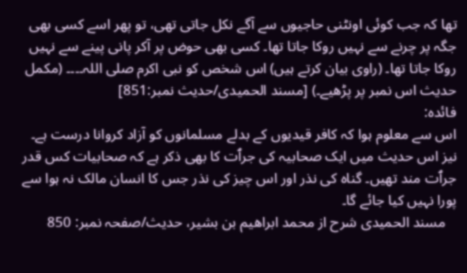تھا کہ جب کوئی اونٹنی حاجیوں سے آگے نکل جاتی تھی، تو پھر اسے کسی بھی جگہ پر چرنے سے نہیں روکا جاتا تھا۔ کسی بھی حوض پر آکر پانی پینے سے نہیں روکا جاتا تھا۔ (راوی بیان کرتے ہیں) اس شخص کو نبی اکرم صلی اللہ۔۔۔۔ (مکمل حدیث اس نمبر پر پڑھیے۔) [مسند الحمیدی/حدیث نمبر:851]
فائدہ:
اس سے معلوم ہوا کہ کافر قیدیوں کے بدلے مسلمانوں کو آزاد کروانا درست ہے۔ نیز اس حدیث میں ایک صحابیہ کی جرٱت کا بھی ذکر ہے کہ صحابیات کس قدر جرٱت مند تھیں۔ گناہ کی نذر اور اس چیز کی نذر جس کا انسان مالک نہ ہوا سے پورا نہیں کیا جائے گا۔
   مسند الحمیدی شرح از محمد ابراهيم بن بشير، حدیث/صفحہ نمبر: 850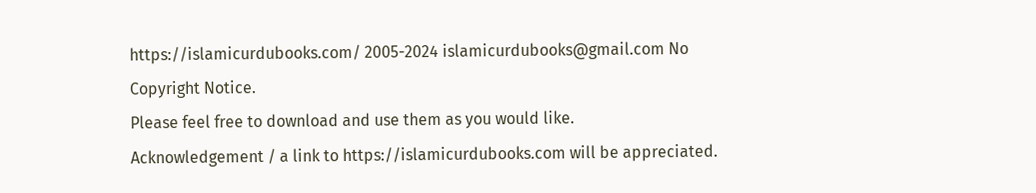https://islamicurdubooks.com/ 2005-2024 islamicurdubooks@gmail.com No Copyright Notice.
Please feel free to download and use them as you would like.
Acknowledgement / a link to https://islamicurdubooks.com will be appreciated.